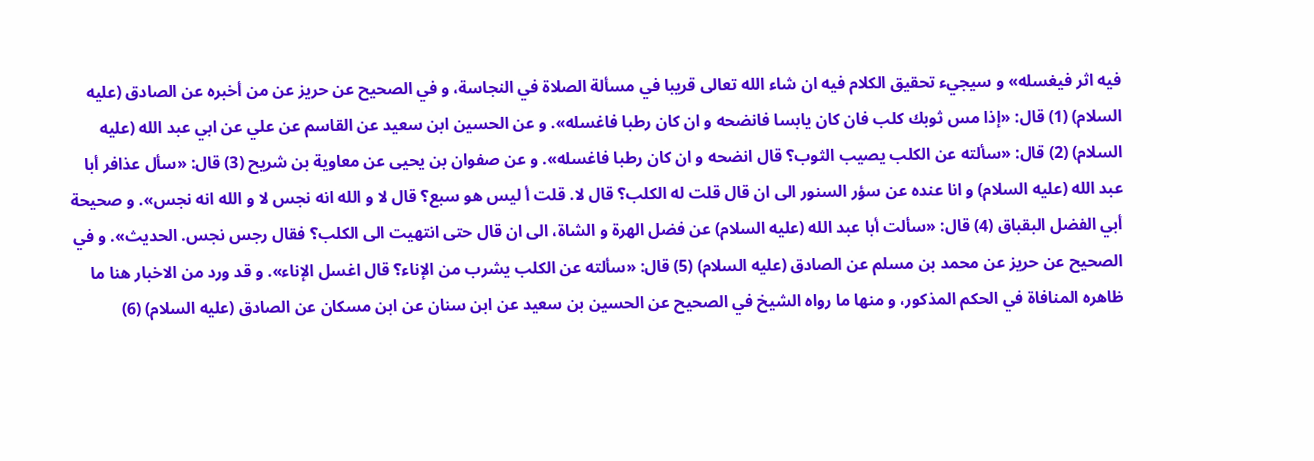فيه اثر فيغسله» و سيجيء تحقيق الكلام فيه ان شاء الله تعالى قريبا في مسألة الصلاة في النجاسة، و في الصحيح عن حريز عن من أخبره عن الصادق (عليه السلام) (1) قال: «إذا مس ثوبك كلب فان كان يابسا فانضحه و ان كان رطبا فاغسله». و عن الحسين ابن سعيد عن القاسم عن علي عن ابي عبد الله (عليه السلام) (2) قال: «سألته عن الكلب يصيب الثوب؟ قال انضحه و ان كان رطبا فاغسله». و عن صفوان بن يحيى عن معاوية بن شريح (3) قال: «سأل عذافر أبا عبد الله (عليه السلام) و انا عنده عن سؤر السنور الى ان قال قلت له الكلب؟ قال لا. قلت أ ليس هو سبع؟ قال لا و الله انه نجس لا و الله انه نجس». و صحيحة أبي الفضل البقباق (4) قال: «سألت أبا عبد الله (عليه السلام) عن فضل الهرة و الشاة، الى ان قال حتى انتهيت الى الكلب؟ فقال رجس نجس. الحديث». و في الصحيح عن حريز عن محمد بن مسلم عن الصادق (عليه السلام) (5) قال: «سألته عن الكلب يشرب من الإناء؟ قال اغسل الإناء». و قد ورد من الاخبار هنا ما ظاهره المنافاة في الحكم المذكور، و منها ما رواه الشيخ في الصحيح عن الحسين بن سعيد عن ابن سنان عن ابن مسكان عن الصادق (عليه السلام) (6)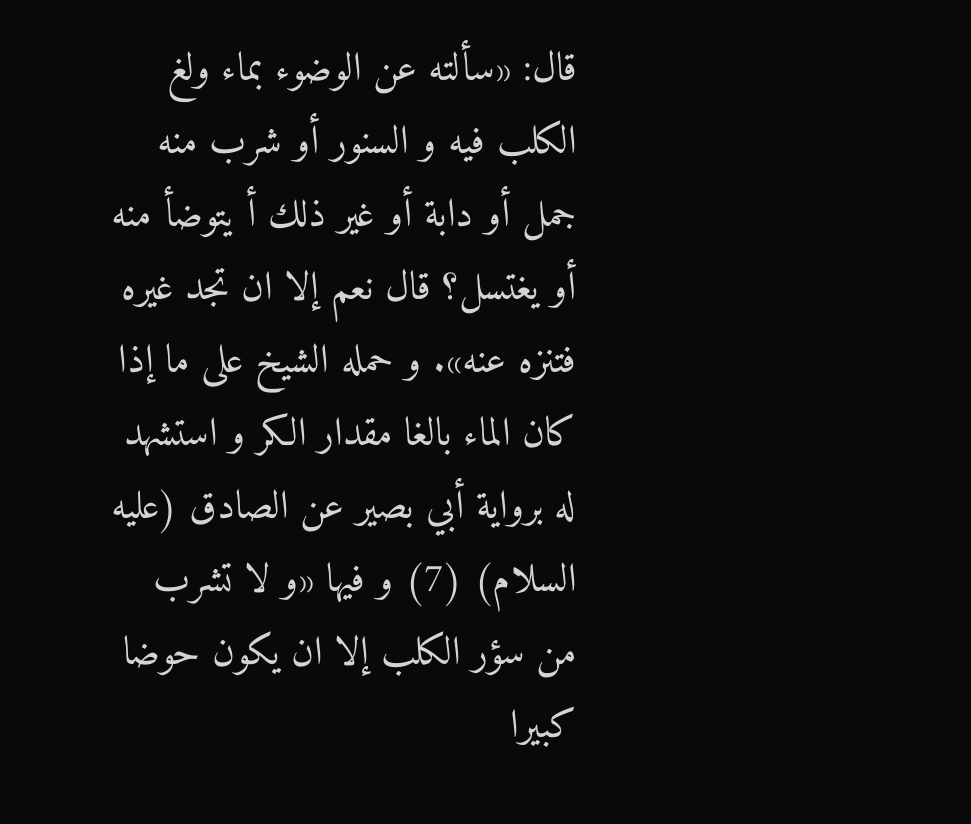قال: «سألته عن الوضوء بماء ولغ الكلب فيه و السنور أو شرب منه جمل أو دابة أو غير ذلك أ يتوضأ منه أو يغتسل؟ قال نعم إلا ان تجد غيره فتنزه عنه». و حمله الشيخ على ما إذا كان الماء بالغا مقدار الكر و استشهد له برواية أبي بصير عن الصادق (عليه السلام) (7) و فيها «و لا تشرب من سؤر الكلب إلا ان يكون حوضا كبيرا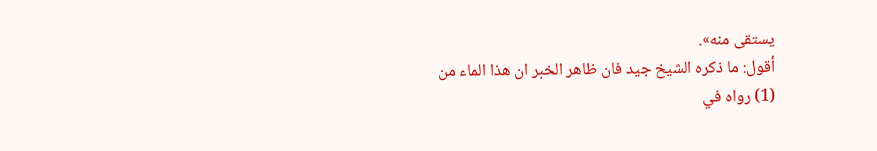يستقى منه».
أقول: ما ذكره الشيخ جيد فان ظاهر الخبر ان هذا الماء من
(1) رواه في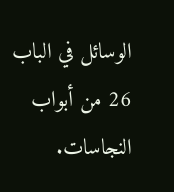الوسائل في الباب 26 من أبواب النجاسات.